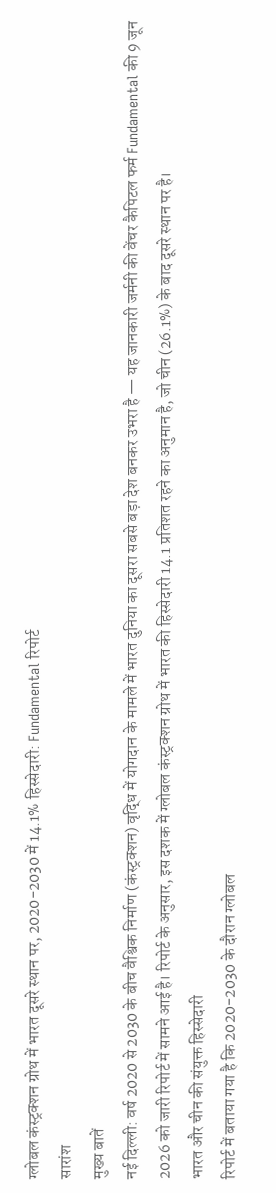ग्लोबल कंस्ट्रक्शन ग्रोथ में भारत दूसरे स्थान पर, 2020-2030 में 14.1% हिस्सेदारी: Fundamental रिपोर्ट
सारांश
मुख्य बातें
नई दिल्ली: वर्ष 2020 से 2030 के बीच वैश्विक निर्माण (कंस्ट्रक्शन) वृद्धि में योगदान के मामले में भारत दुनिया का दूसरा सबसे बड़ा देश बनकर उभरा है — यह जानकारी जर्मनी की वेंचर कैपिटल फर्म Fundamental की 9 जून 2026 को जारी रिपोर्ट में सामने आई है। रिपोर्ट के अनुसार, इस दशक में ग्लोबल कंस्ट्रक्शन ग्रोथ में भारत की हिस्सेदारी 14.1 प्रतिशत रहने का अनुमान है, जो चीन (26.1%) के बाद दूसरे स्थान पर है।
भारत और चीन की संयुक्त हिस्सेदारी
रिपोर्ट में बताया गया है कि 2020-2030 के दौरान ग्लोबल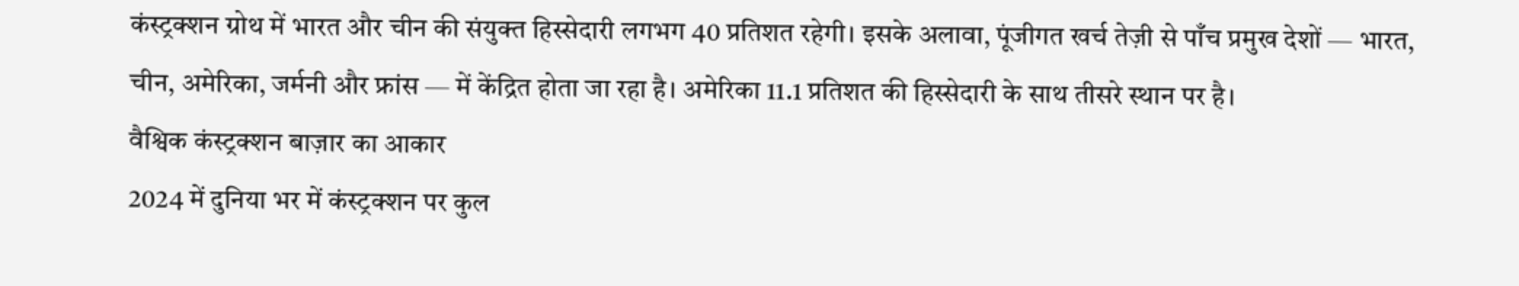कंस्ट्रक्शन ग्रोथ में भारत और चीन की संयुक्त हिस्सेदारी लगभग 40 प्रतिशत रहेगी। इसके अलावा, पूंजीगत खर्च तेज़ी से पाँच प्रमुख देशों — भारत, चीन, अमेरिका, जर्मनी और फ्रांस — में केंद्रित होता जा रहा है। अमेरिका 11.1 प्रतिशत की हिस्सेदारी के साथ तीसरे स्थान पर है।
वैश्विक कंस्ट्रक्शन बाज़ार का आकार
2024 में दुनिया भर में कंस्ट्रक्शन पर कुल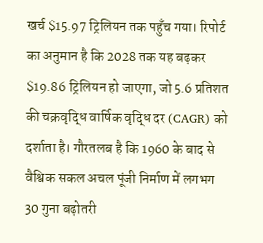खर्च $15.97 ट्रिलियन तक पहुँच गया। रिपोर्ट का अनुमान है कि 2028 तक यह बढ़कर $19.86 ट्रिलियन हो जाएगा, जो 5.6 प्रतिशत की चक्रवृद्धि वार्षिक वृद्धि दर (CAGR) को दर्शाता है। गौरतलब है कि 1960 के बाद से वैश्विक सकल अचल पूंजी निर्माण में लगभग 30 गुना बढ़ोतरी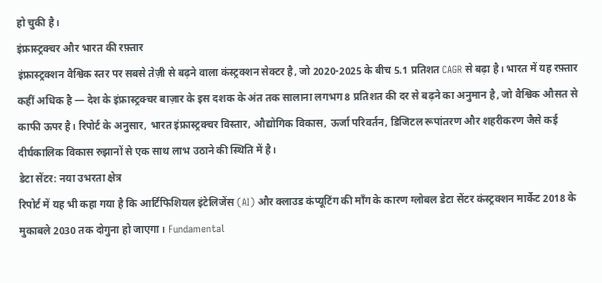हो चुकी है।
इंफ्रास्ट्रक्चर और भारत की रफ़्तार
इंफ्रास्ट्रक्शन वैश्विक स्तर पर सबसे तेज़ी से बढ़ने वाला कंस्ट्रक्शन सेक्टर है, जो 2020-2025 के बीच 5.1 प्रतिशत CAGR से बढ़ा है। भारत में यह रफ़्तार कहीं अधिक है — देश के इंफ्रास्ट्रक्चर बाज़ार के इस दशक के अंत तक सालाना लगभग 8 प्रतिशत की दर से बढ़ने का अनुमान है, जो वैश्विक औसत से काफी ऊपर है। रिपोर्ट के अनुसार, भारत इंफ्रास्ट्रक्चर विस्तार, औद्योगिक विकास, ऊर्जा परिवर्तन, डिजिटल रूपांतरण और शहरीकरण जैसे कई दीर्घकालिक विकास रुझानों से एक साथ लाभ उठाने की स्थिति में है।
डेटा सेंटर: नया उभरता क्षेत्र
रिपोर्ट में यह भी कहा गया है कि आर्टिफिशियल इंटेलिजेंस (AI) और क्लाउड कंप्यूटिंग की माँग के कारण ग्लोबल डेटा सेंटर कंस्ट्रक्शन मार्केट 2018 के मुकाबले 2030 तक दोगुना हो जाएगा। Fundamental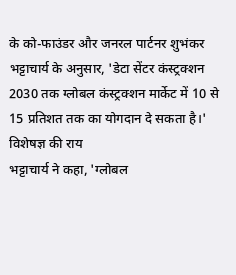के को-फाउंडर और जनरल पार्टनर शुभंकर भट्टाचार्य के अनुसार, 'डेटा सेंटर कंस्ट्रक्शन 2030 तक ग्लोबल कंस्ट्रक्शन मार्केट में 10 से 15 प्रतिशत तक का योगदान दे सकता है।'
विशेषज्ञ की राय
भट्टाचार्य ने कहा, 'ग्लोबल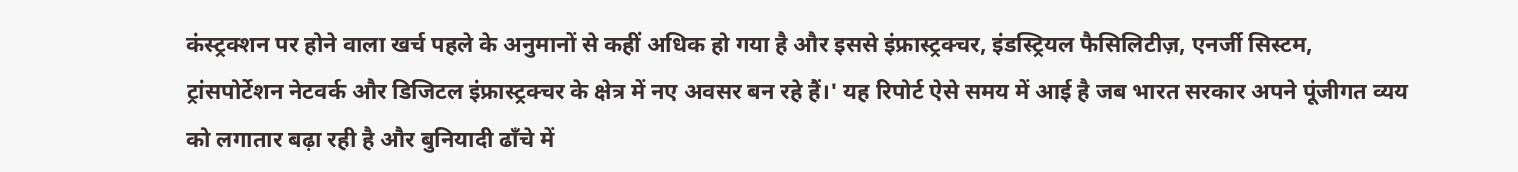कंस्ट्रक्शन पर होने वाला खर्च पहले के अनुमानों से कहीं अधिक हो गया है और इससे इंफ्रास्ट्रक्चर, इंडस्ट्रियल फैसिलिटीज़, एनर्जी सिस्टम, ट्रांसपोर्टेशन नेटवर्क और डिजिटल इंफ्रास्ट्रक्चर के क्षेत्र में नए अवसर बन रहे हैं।' यह रिपोर्ट ऐसे समय में आई है जब भारत सरकार अपने पूंजीगत व्यय को लगातार बढ़ा रही है और बुनियादी ढाँचे में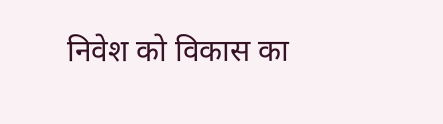निवेश को विकास का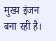मुख्य इंजन बना रही है।